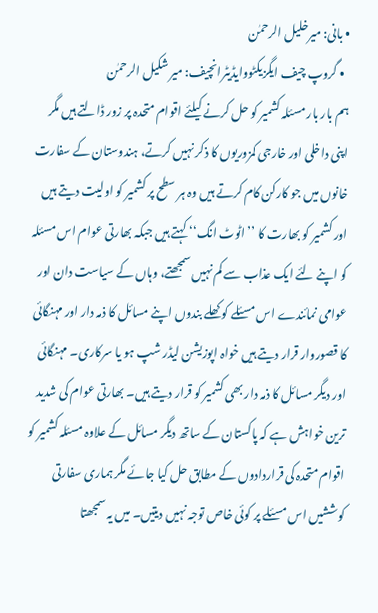• بانی: میرخلیل الرحمٰن
  • گروپ چیف ایگزیکٹووایڈیٹرانچیف: میر شکیل الرحمٰن
ہم بار بار مسئلہ کشمیر کو حل کرنے کیلئے اقوام متحدہ پر زور ڈالتے ہیں مگر اپنی داخلی اور خارجی کمزوریوں کا ذکر نہیں کرتے، ہندوستان کے سفارت خانوں میں جو کارکن کام کرتے ہیں وہ ہر سطح پر کشمیر کو اولیت دیتے ہیں اور کشمیر کو بھارت کا ’’اٹوٹ انگ‘‘ کہتے ہیں جبکہ بھارتی عوام اس مسئلہ کو اپنے لئے ایک عذاب سے کم نہیں سمجھتے، وہاں کے سیاست دان اور عوامی نمائندے اس مسئلے کو کھلے بندوں اپنے مسائل کا ذمہ دار اور مہنگائی کا قصوروار قرار دیتے ہیں خواہ اپوزیشن لیڈر شپ ہو یا سرکاری۔ مہنگائی اور دیگر مسائل کا ذمہ دار بھی کشمیر کو قرار دیتے ہیں۔ بھارتی عوام کی شدید ترین خواہش ہے کہ پاکستان کے ساتھ دیگر مسائل کے علاوہ مسئلہ کشمیر کو اقوام متحدہ کی قراردادوں کے مطابق حل کیا جائے مگر ہماری سفارتی کوششیں اس مسئلے پر کوئی خاص توجہ نہیں دیتیں۔ میں یہ سمجھتا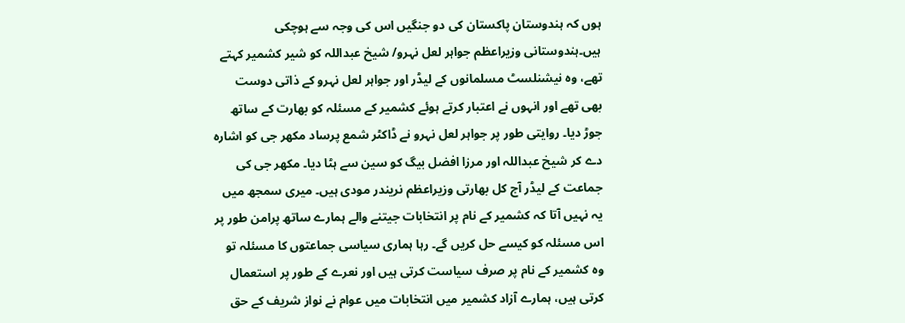ہوں کہ ہندوستان پاکستان کی دو جنگیں اس کی وجہ سے ہوچکی ہیں۔ہندوستانی وزیراعظم جواہر لعل نہرو/ شیخ عبداللہ کو شیر کشمیر کہتے تھے، وہ نیشنلسٹ مسلمانوں کے لیڈر اور جواہر لعل نہرو کے ذاتی دوست بھی تھے اور انہوں نے اعتبار کرتے ہوئے کشمیر کے مسئلہ کو بھارت کے ساتھ جوڑ دیا۔ روایتی طور پر جواہر لعل نہرو نے ڈاکٹر شمع پرساد مکھر جی کو اشارہ دے کر شیخ عبداللہ اور مرزا افضل بیگ کو سین سے ہٹا دیا۔ مکھر جی کی جماعت کے لیڈر آج کل بھارتی وزیراعظم نریندر مودی ہیں۔ میری سمجھ میں یہ نہیں آتا کہ کشمیر کے نام پر انتخابات جیتنے والے ہمارے ساتھ پرامن طور پر اس مسئلہ کو کیسے حل کریں گے۔ رہا ہماری سیاسی جماعتوں کا مسئلہ تو وہ کشمیر کے نام پر صرف سیاست کرتی ہیں اور نعرے کے طور پر استعمال کرتی ہیں، ہمارے آزاد کشمیر میں انتخابات میں عوام نے نواز شریف کے حق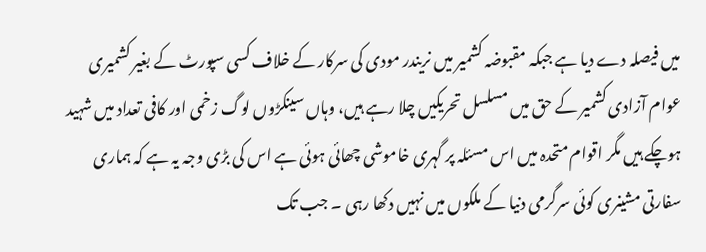میں فیصلہ دے دیا ہے جبکہ مقبوضہ کشمیر میں نریندر مودی کی سرکار کے خلاف کسی سپورٹ کے بغیر کشمیری عوام آزادی کشمیر کے حق میں مسلسل تحریکیں چلا رہے ہیں، وہاں سینکڑوں لوگ زخمی اور کافی تعداد میں شہید ہوچکے ہیں مگر اقوام متحدہ میں اس مسئلہ پر گہری خاموشی چھائی ہوئی ہے اس کی بڑی وجہ یہ ہے کہ ہماری سفارتی مشینری کوئی سرگرمی دنیا کے ملکوں میں نہیں دکھا رہی ۔ جب تک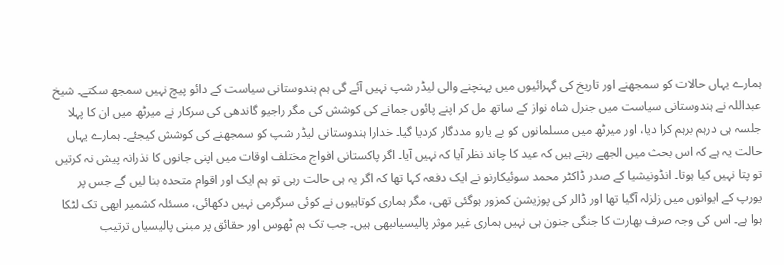ہمارے یہاں حالات کو سمجھنے اور تاریخ کی گہرائیوں میں پہنچنے والی لیڈر شپ نہیں آئے گی ہم ہندوستانی سیاست کے دائو پیچ نہیں سمجھ سکتے۔ شیخ عبداللہ نے ہندوستانی سیاست میں جنرل شاہ نواز کے ساتھ مل کر اپنے پائوں جمانے کی کوشش کی مگر راجیو گاندھی کی سرکار نے میرٹھ میں ان کا پہلا جلسہ ہی درہم برہم کرا دیا، اور میرٹھ میں مسلمانوں کو بے یارو مددگار کردیا گیا۔ خدارا ہندوستانی لیڈر شپ کو سمجھنے کی کوشش کیجئے۔ ہمارے یہاں حالت یہ ہے کہ اس بحث میں الجھے رہتے ہیں کہ عید کا چاند نظر آیا کہ نہیں آیا۔ اگر پاکستانی افواج مختلف اوقات میں اپنی جانوں کا نذرانہ پیش نہ کرتیں تو پتا نہیں کیا ہوتا۔ انڈونیشیا کے صدر ڈاکٹر محمد سوئیکارنو نے ایک دفعہ کہا تھا کہ اگر یہ ہی حالت رہی تو ہم ایک اور اقوام متحدہ بنا لیں گے جس پر یورپ کے ایوانوں میں زلزلہ آگیا تھا اور ڈالر کی پوزیشن کمزور ہوگئی تھی، مگر ہماری کوتاہیوں نے کوئی سرگرمی نہیں دکھائی، مسئلہ کشمیر ابھی تک لٹکا ہوا ہے۔ اس کی وجہ صرف بھارت کا جنگی جنون ہی نہیں ہماری غیر موثر پالیسیاںبھی ہیں۔ جب تک ہم ٹھوس اور حقائق پر مبنی پالیسیاں ترتیب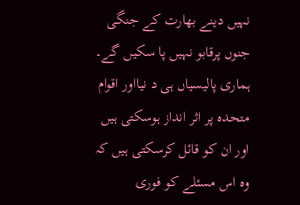نہیں دینے بھارت کے جنگی جنوں پرقابو نہیں پا سکیں گے۔ ہماری پالیسیاں ہی د نیااور اقوام متحدہ پر اثر انداز ہوسکتی ہیں اور ان کو قائل کرسکتی ہیں کہ وہ اس مسئلے کو فوری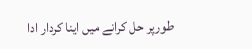طورپر حل کرانے میں اینا کردار ادا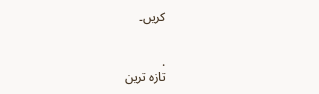کریں۔


.
تازہ ترین